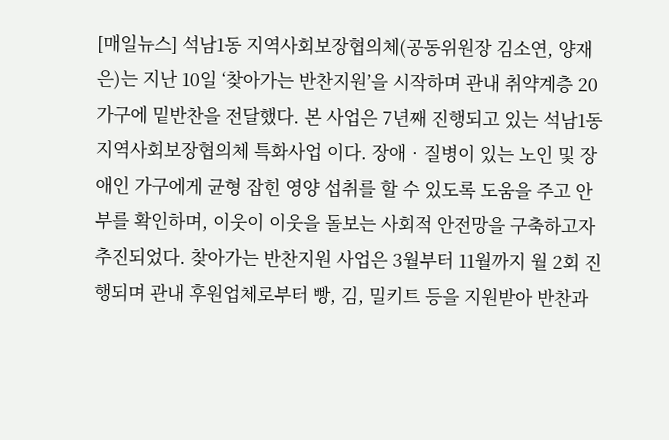[매일뉴스] 석남1동 지역사회보장협의체(공동위원장 김소연, 양재은)는 지난 10일 ‘찾아가는 반찬지원’을 시작하며 관내 취약계층 20가구에 밑반찬을 전달했다. 본 사업은 7년째 진행되고 있는 석남1동 지역사회보장협의체 특화사업 이다. 장애‧질병이 있는 노인 및 장애인 가구에게 균형 잡힌 영양 섭취를 할 수 있도록 도움을 주고 안부를 확인하며, 이웃이 이웃을 돌보는 사회적 안전망을 구축하고자 추진되었다. 찾아가는 반찬지원 사업은 3월부터 11월까지 월 2회 진행되며 관내 후원업체로부터 빵, 김, 밀키트 등을 지원받아 반찬과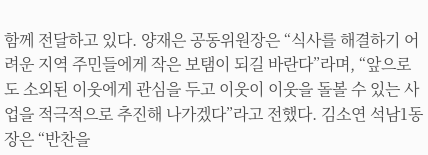함께 전달하고 있다. 양재은 공동위원장은 “식사를 해결하기 어려운 지역 주민들에게 작은 보탬이 되길 바란다”라며, “앞으로도 소외된 이웃에게 관심을 두고 이웃이 이웃을 돌볼 수 있는 사업을 적극적으로 추진해 나가겠다”라고 전했다. 김소연 석남1동장은 “반찬을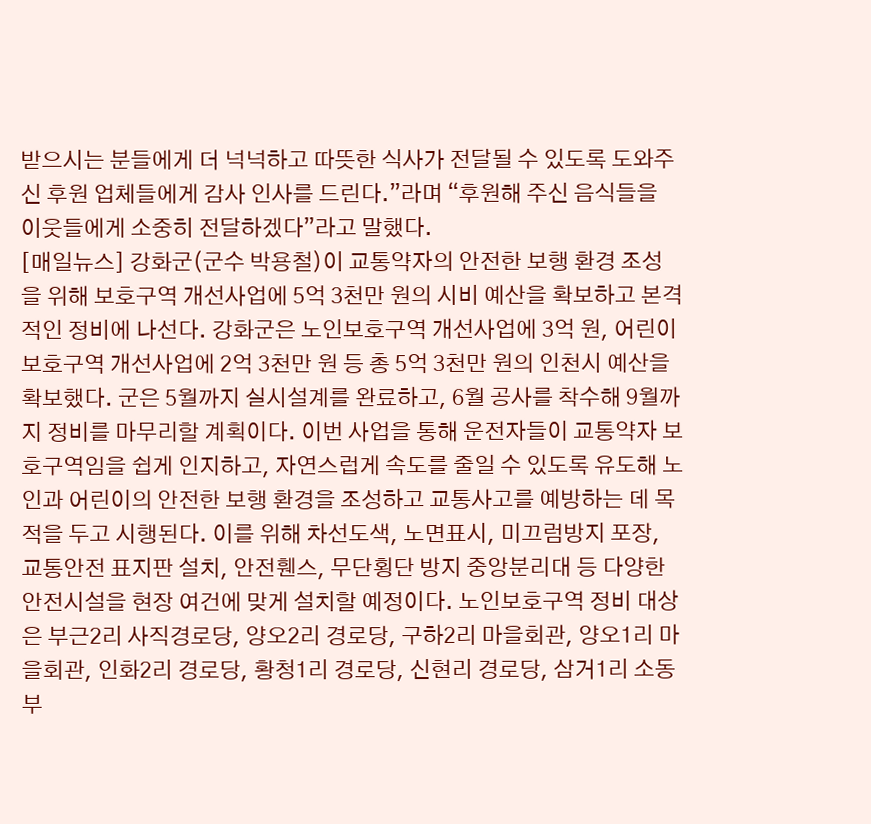받으시는 분들에게 더 넉넉하고 따뜻한 식사가 전달될 수 있도록 도와주신 후원 업체들에게 감사 인사를 드린다.”라며 “후원해 주신 음식들을 이웃들에게 소중히 전달하겠다”라고 말했다.
[매일뉴스] 강화군(군수 박용철)이 교통약자의 안전한 보행 환경 조성을 위해 보호구역 개선사업에 5억 3천만 원의 시비 예산을 확보하고 본격적인 정비에 나선다. 강화군은 노인보호구역 개선사업에 3억 원, 어린이보호구역 개선사업에 2억 3천만 원 등 총 5억 3천만 원의 인천시 예산을 확보했다. 군은 5월까지 실시설계를 완료하고, 6월 공사를 착수해 9월까지 정비를 마무리할 계획이다. 이번 사업을 통해 운전자들이 교통약자 보호구역임을 쉽게 인지하고, 자연스럽게 속도를 줄일 수 있도록 유도해 노인과 어린이의 안전한 보행 환경을 조성하고 교통사고를 예방하는 데 목적을 두고 시행된다. 이를 위해 차선도색, 노면표시, 미끄럼방지 포장, 교통안전 표지판 설치, 안전휀스, 무단횡단 방지 중앙분리대 등 다양한 안전시설을 현장 여건에 맞게 설치할 예정이다. 노인보호구역 정비 대상은 부근2리 사직경로당, 양오2리 경로당, 구하2리 마을회관, 양오1리 마을회관, 인화2리 경로당, 황청1리 경로당, 신현리 경로당, 삼거1리 소동부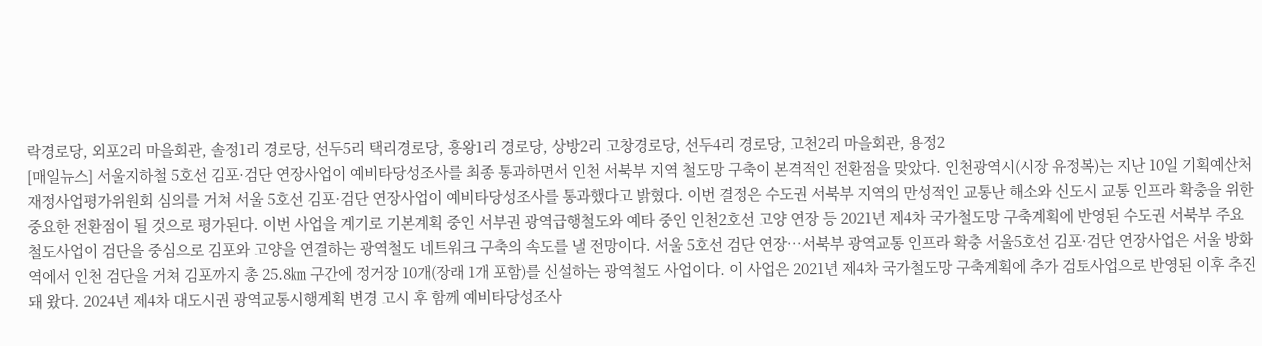락경로당, 외포2리 마을회관, 솔정1리 경로당, 선두5리 택리경로당, 흥왕1리 경로당, 상방2리 고창경로당, 선두4리 경로당, 고천2리 마을회관, 용정2
[매일뉴스] 서울지하철 5호선 김포·검단 연장사업이 예비타당성조사를 최종 통과하면서 인천 서북부 지역 철도망 구축이 본격적인 전환점을 맞았다. 인천광역시(시장 유정복)는 지난 10일 기획예산처 재정사업평가위원회 심의를 거쳐 서울 5호선 김포·검단 연장사업이 예비타당성조사를 통과했다고 밝혔다. 이번 결정은 수도권 서북부 지역의 만성적인 교통난 해소와 신도시 교통 인프라 확충을 위한 중요한 전환점이 될 것으로 평가된다. 이번 사업을 계기로 기본계획 중인 서부권 광역급행철도와 예타 중인 인천2호선 고양 연장 등 2021년 제4차 국가철도망 구축계획에 반영된 수도권 서북부 주요 철도사업이 검단을 중심으로 김포와 고양을 연결하는 광역철도 네트워크 구축의 속도를 낼 전망이다. 서울 5호선 검단 연장…서북부 광역교통 인프라 확충 서울5호선 김포·검단 연장사업은 서울 방화역에서 인천 검단을 거쳐 김포까지 총 25.8㎞ 구간에 정거장 10개(장래 1개 포함)를 신설하는 광역철도 사업이다. 이 사업은 2021년 제4차 국가철도망 구축계획에 추가 검토사업으로 반영된 이후 추진돼 왔다. 2024년 제4차 대도시권 광역교통시행계획 변경 고시 후 함께 예비타당성조사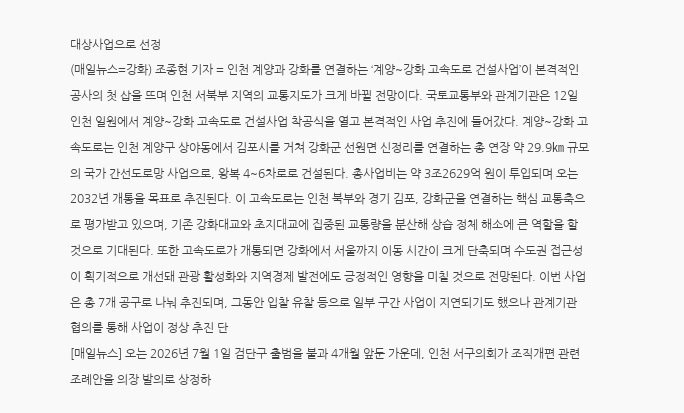대상사업으로 선정
(매일뉴스=강화) 조종현 기자 = 인천 계양과 강화를 연결하는 ‘계양~강화 고속도로 건설사업’이 본격적인 공사의 첫 삽을 뜨며 인천 서북부 지역의 교통지도가 크게 바뀔 전망이다. 국토교통부와 관계기관은 12일 인천 일원에서 계양~강화 고속도로 건설사업 착공식을 열고 본격적인 사업 추진에 들어갔다. 계양~강화 고속도로는 인천 계양구 상야동에서 김포시를 거쳐 강화군 선원면 신정리를 연결하는 총 연장 약 29.9㎞ 규모의 국가 간선도로망 사업으로, 왕복 4~6차로로 건설된다. 총사업비는 약 3조2629억 원이 투입되며 오는 2032년 개통을 목표로 추진된다. 이 고속도로는 인천 북부와 경기 김포, 강화군을 연결하는 핵심 교통축으로 평가받고 있으며, 기존 강화대교와 초지대교에 집중된 교통량을 분산해 상습 정체 해소에 큰 역할을 할 것으로 기대된다. 또한 고속도로가 개통되면 강화에서 서울까지 이동 시간이 크게 단축되며 수도권 접근성이 획기적으로 개선돼 관광 활성화와 지역경제 발전에도 긍정적인 영향을 미칠 것으로 전망된다. 이번 사업은 총 7개 공구로 나눠 추진되며, 그동안 입찰 유찰 등으로 일부 구간 사업이 지연되기도 했으나 관계기관 협의를 통해 사업이 정상 추진 단
[매일뉴스] 오는 2026년 7월 1일 검단구 출범을 불과 4개월 앞둔 가운데, 인천 서구의회가 조직개편 관련 조례안을 의장 발의로 상정하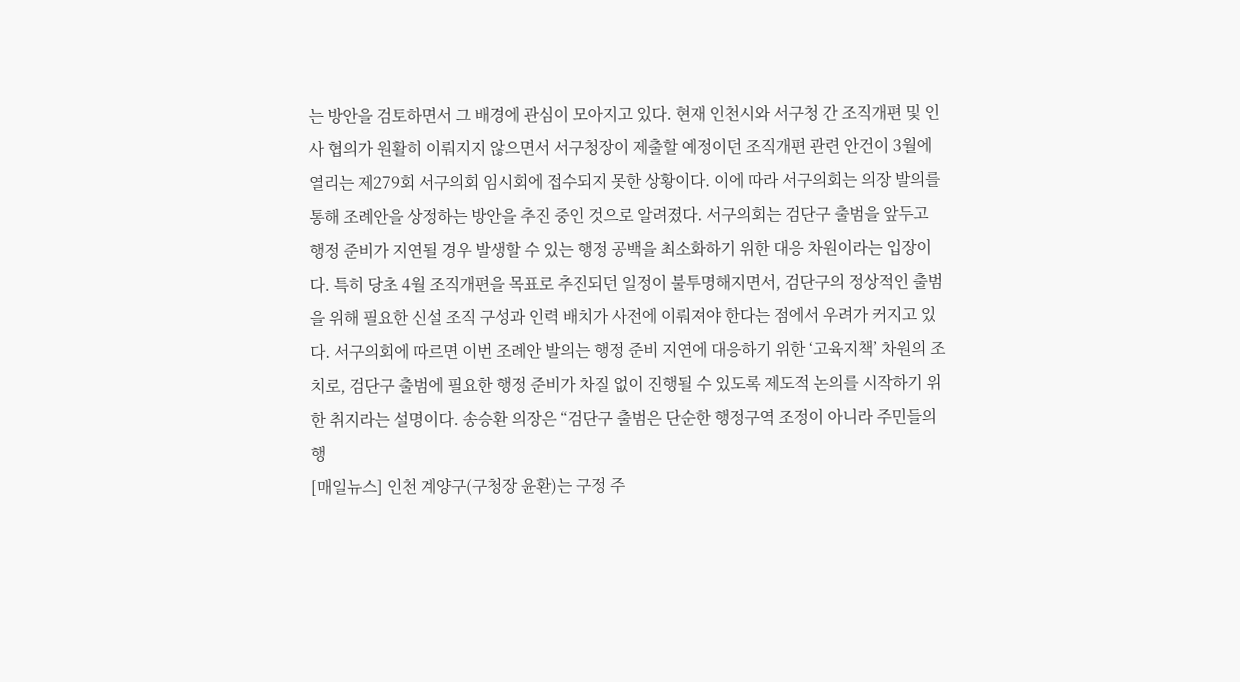는 방안을 검토하면서 그 배경에 관심이 모아지고 있다. 현재 인천시와 서구청 간 조직개편 및 인사 협의가 원활히 이뤄지지 않으면서 서구청장이 제출할 예정이던 조직개편 관련 안건이 3월에 열리는 제279회 서구의회 임시회에 접수되지 못한 상황이다. 이에 따라 서구의회는 의장 발의를 통해 조례안을 상정하는 방안을 추진 중인 것으로 알려졌다. 서구의회는 검단구 출범을 앞두고 행정 준비가 지연될 경우 발생할 수 있는 행정 공백을 최소화하기 위한 대응 차원이라는 입장이다. 특히 당초 4월 조직개편을 목표로 추진되던 일정이 불투명해지면서, 검단구의 정상적인 출범을 위해 필요한 신설 조직 구성과 인력 배치가 사전에 이뤄져야 한다는 점에서 우려가 커지고 있다. 서구의회에 따르면 이번 조례안 발의는 행정 준비 지연에 대응하기 위한 ‘고육지책’ 차원의 조치로, 검단구 출범에 필요한 행정 준비가 차질 없이 진행될 수 있도록 제도적 논의를 시작하기 위한 취지라는 설명이다. 송승환 의장은 “검단구 출범은 단순한 행정구역 조정이 아니라 주민들의 행
[매일뉴스] 인천 계양구(구청장 윤환)는 구정 주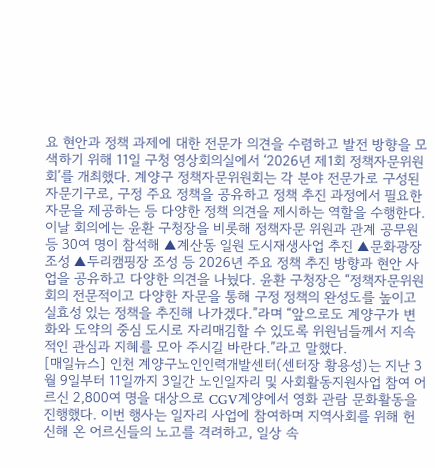요 현안과 정책 과제에 대한 전문가 의견을 수렴하고 발전 방향을 모색하기 위해 11일 구청 영상회의실에서 ‘2026년 제1회 정책자문위원회’를 개최했다. 계양구 정책자문위원회는 각 분야 전문가로 구성된 자문기구로, 구정 주요 정책을 공유하고 정책 추진 과정에서 필요한 자문을 제공하는 등 다양한 정책 의견을 제시하는 역할을 수행한다. 이날 회의에는 윤환 구청장을 비롯해 정책자문 위원과 관계 공무원 등 30여 명이 참석해 ▲계산동 일원 도시재생사업 추진 ▲문화광장 조성 ▲두리캠핑장 조성 등 2026년 주요 정책 추진 방향과 현안 사업을 공유하고 다양한 의견을 나눴다. 윤환 구청장은 “정책자문위원회의 전문적이고 다양한 자문을 통해 구정 정책의 완성도를 높이고 실효성 있는 정책을 추진해 나가겠다.”라며 “앞으로도 계양구가 변화와 도약의 중심 도시로 자리매김할 수 있도록 위원님들께서 지속적인 관심과 지혜를 모아 주시길 바란다.”라고 말했다.
[매일뉴스] 인천 계양구노인인력개발센터(센터장 황용성)는 지난 3월 9일부터 11일까지 3일간 노인일자리 및 사회활동지원사업 참여 어르신 2,800여 명을 대상으로 CGV계양에서 영화 관람 문화활동을 진행했다. 이번 행사는 일자리 사업에 참여하며 지역사회를 위해 헌신해 온 어르신들의 노고를 격려하고, 일상 속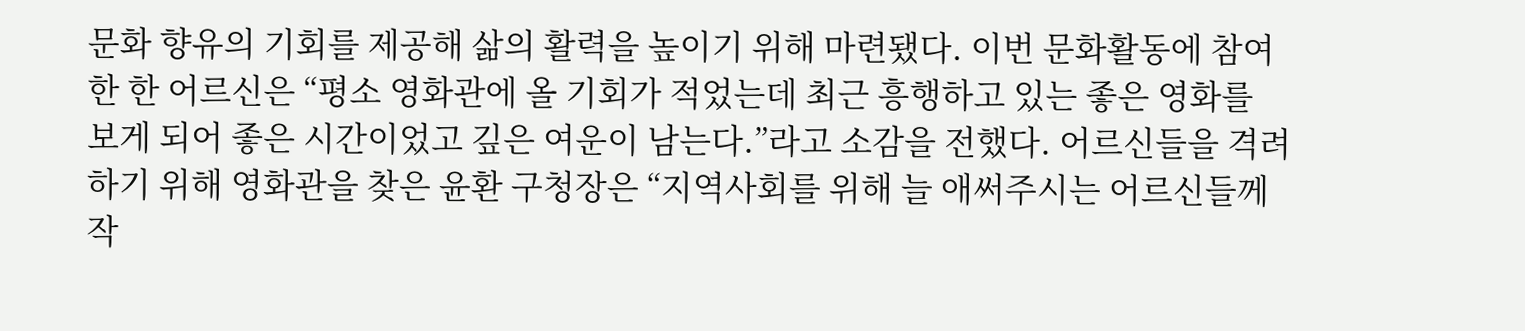문화 향유의 기회를 제공해 삶의 활력을 높이기 위해 마련됐다. 이번 문화활동에 참여한 한 어르신은 “평소 영화관에 올 기회가 적었는데 최근 흥행하고 있는 좋은 영화를 보게 되어 좋은 시간이었고 깊은 여운이 남는다.”라고 소감을 전했다. 어르신들을 격려하기 위해 영화관을 찾은 윤환 구청장은 “지역사회를 위해 늘 애써주시는 어르신들께 작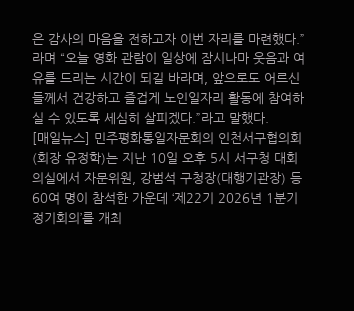은 감사의 마음을 전하고자 이번 자리를 마련했다.”라며 “오늘 영화 관람이 일상에 잠시나마 웃음과 여유를 드리는 시간이 되길 바라며, 앞으로도 어르신들께서 건강하고 즐겁게 노인일자리 활동에 참여하실 수 있도록 세심히 살피겠다.”라고 말했다.
[매일뉴스] 민주평화통일자문회의 인천서구협의회(회장 유정학)는 지난 10일 오후 5시 서구청 대회의실에서 자문위원, 강범석 구청장(대행기관장) 등 60여 명이 참석한 가운데 ‘제22기 2026년 1분기 정기회의’를 개최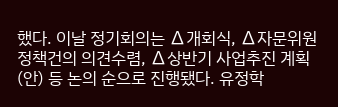했다. 이날 정기회의는 ∆개회식, ∆자문위원 정책건의 의견수렴, ∆상반기 사업추진 계획(안) 등 논의 순으로 진행됐다. 유정학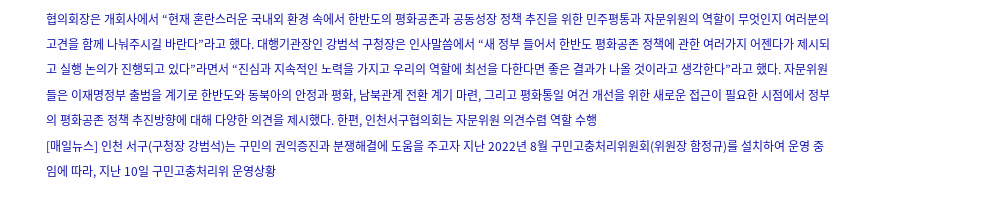협의회장은 개회사에서 “현재 혼란스러운 국내외 환경 속에서 한반도의 평화공존과 공동성장 정책 추진을 위한 민주평통과 자문위원의 역할이 무엇인지 여러분의 고견을 함께 나눠주시길 바란다”라고 했다. 대행기관장인 강범석 구청장은 인사말씀에서 “새 정부 들어서 한반도 평화공존 정책에 관한 여러가지 어젠다가 제시되고 실행 논의가 진행되고 있다”라면서 “진심과 지속적인 노력을 가지고 우리의 역할에 최선을 다한다면 좋은 결과가 나올 것이라고 생각한다”라고 했다. 자문위원들은 이재명정부 출범을 계기로 한반도와 동북아의 안정과 평화, 남북관계 전환 계기 마련, 그리고 평화통일 여건 개선을 위한 새로운 접근이 필요한 시점에서 정부의 평화공존 정책 추진방향에 대해 다양한 의견을 제시했다. 한편, 인천서구협의회는 자문위원 의견수렴 역할 수행
[매일뉴스] 인천 서구(구청장 강범석)는 구민의 권익증진과 분쟁해결에 도움을 주고자 지난 2022년 8월 구민고충처리위원회(위원장 함정규)를 설치하여 운영 중임에 따라, 지난 10일 구민고충처리위 운영상황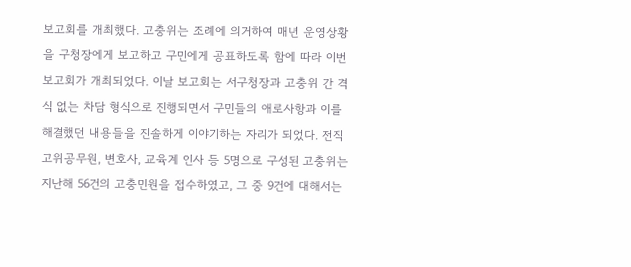보고회를 개최했다. 고충위는 조례에 의거하여 매년 운영상황을 구청장에게 보고하고 구민에게 공표하도록 함에 따라 이번 보고회가 개최되었다. 이날 보고회는 서구청장과 고충위 간 격식 없는 차담 형식으로 진행되면서 구민들의 애로사항과 이를 해결했던 내용들을 진솔하게 이야기하는 자리가 되었다. 전직 고위공무원, 변호사, 교육계 인사 등 5명으로 구성된 고충위는 지난해 56건의 고충민원을 접수하였고, 그 중 9건에 대해서는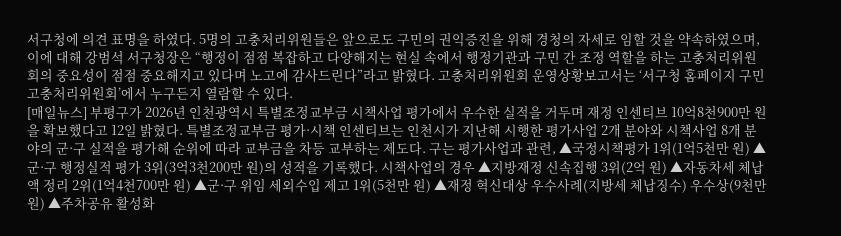서구청에 의견 표명을 하였다. 5명의 고충처리위원들은 앞으로도 구민의 권익증진을 위해 경청의 자세로 임할 것을 약속하였으며, 이에 대해 강범석 서구청장은 “행정이 점점 복잡하고 다양해지는 현실 속에서 행정기관과 구민 간 조정 역할을 하는 고충처리위원회의 중요성이 점점 중요해지고 있다며 노고에 감사드린다”라고 밝혔다. 고충처리위원회 운영상황보고서는 ‘서구청 홈페이지 구민고충처리위원회’에서 누구든지 열람할 수 있다.
[매일뉴스] 부평구가 2026년 인천광역시 특별조정교부금 시책사업 평가에서 우수한 실적을 거두며 재정 인센티브 10억8천900만 원을 확보했다고 12일 밝혔다. 특별조정교부금 평가·시책 인센티브는 인천시가 지난해 시행한 평가사업 2개 분야와 시책사업 8개 분야의 군·구 실적을 평가해 순위에 따라 교부금을 차등 교부하는 제도다. 구는 평가사업과 관련, ▲국정시책평가 1위(1억5천만 원) ▲군·구 행정실적 평가 3위(3억3천200만 원)의 성적을 기록했다. 시책사업의 경우 ▲지방재정 신속집행 3위(2억 원) ▲자동차세 체납액 정리 2위(1억4천700만 원) ▲군·구 위임 세외수입 제고 1위(5천만 원) ▲재정 혁신대상 우수사례(지방세 체납징수) 우수상(9천만 원) ▲주차공유 활성화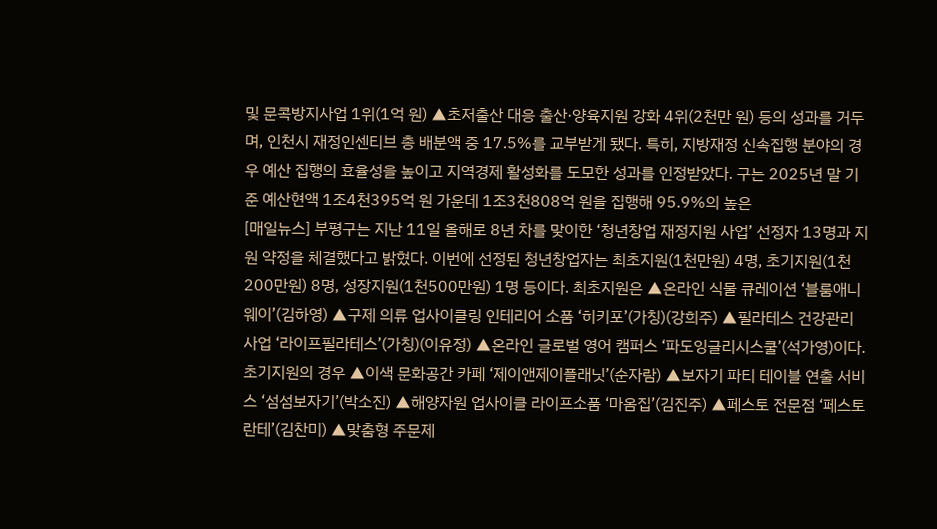및 문콕방지사업 1위(1억 원) ▲초저출산 대응 출산·양육지원 강화 4위(2천만 원) 등의 성과를 거두며, 인천시 재정인센티브 총 배분액 중 17.5%를 교부받게 됐다. 특히, 지방재정 신속집행 분야의 경우 예산 집행의 효율성을 높이고 지역경제 활성화를 도모한 성과를 인정받았다. 구는 2025년 말 기준 예산현액 1조4천395억 원 가운데 1조3천808억 원을 집행해 95.9%의 높은
[매일뉴스] 부평구는 지난 11일 올해로 8년 차를 맞이한 ‘청년창업 재정지원 사업’ 선정자 13명과 지원 약정을 체결했다고 밝혔다. 이번에 선정된 청년창업자는 최초지원(1천만원) 4명, 초기지원(1천200만원) 8명, 성장지원(1천500만원) 1명 등이다. 최초지원은 ▲온라인 식물 큐레이션 ‘블룸애니웨이’(김하영) ▲구제 의류 업사이클링 인테리어 소품 ‘히키포’(가칭)(강희주) ▲필라테스 건강관리 사업 ‘라이프필라테스’(가칭)(이유정) ▲온라인 글로벌 영어 캠퍼스 ‘파도잉글리시스쿨’(석가영)이다. 초기지원의 경우 ▲이색 문화공간 카페 ‘제이앤제이플래닛’(순자람) ▲보자기 파티 테이블 연출 서비스 ‘섬섬보자기’(박소진) ▲해양자원 업사이클 라이프소품 ‘마옴집’(김진주) ▲페스토 전문점 ‘페스토란테’(김찬미) ▲맞춤형 주문제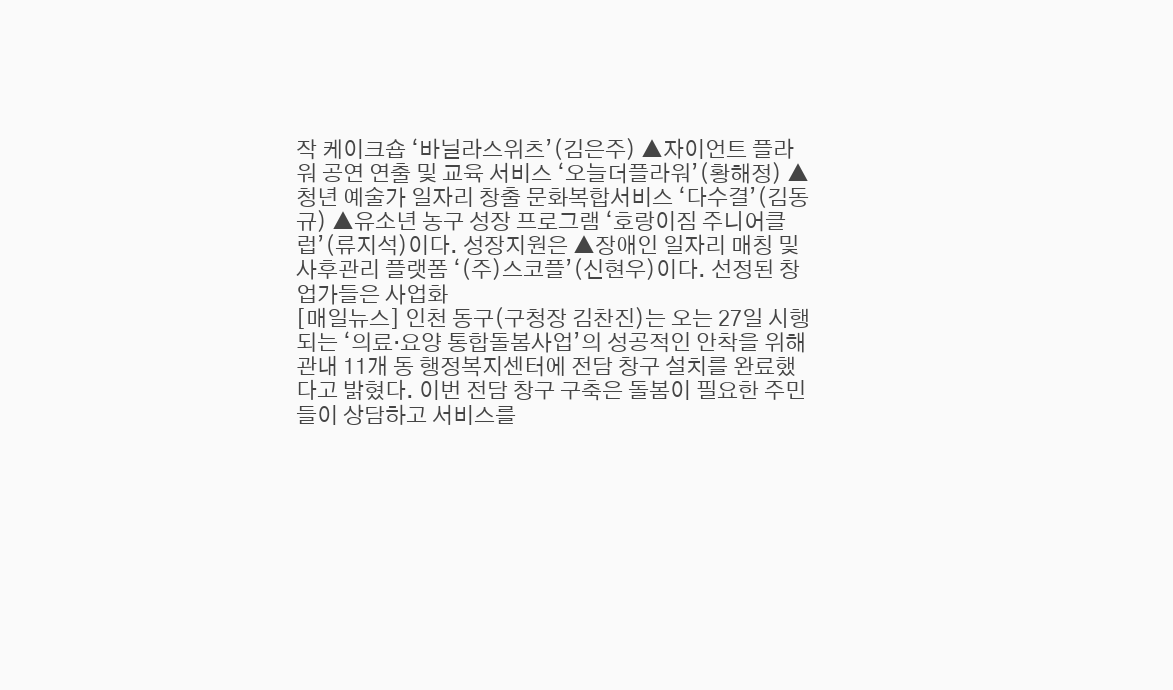작 케이크숍 ‘바닐라스위츠’(김은주) ▲자이언트 플라워 공연 연출 및 교육 서비스 ‘오늘더플라워’(황해정) ▲청년 예술가 일자리 창출 문화복합서비스 ‘다수결’(김동규) ▲유소년 농구 성장 프로그램 ‘호랑이짐 주니어클럽’(류지석)이다. 성장지원은 ▲장애인 일자리 매칭 및 사후관리 플랫폼 ‘(주)스코플’(신현우)이다. 선정된 창업가들은 사업화
[매일뉴스] 인천 동구(구청장 김찬진)는 오는 27일 시행되는 ‘의료·요양 통합돌봄사업’의 성공적인 안착을 위해 관내 11개 동 행정복지센터에 전담 창구 설치를 완료했다고 밝혔다. 이번 전담 창구 구축은 돌봄이 필요한 주민들이 상담하고 서비스를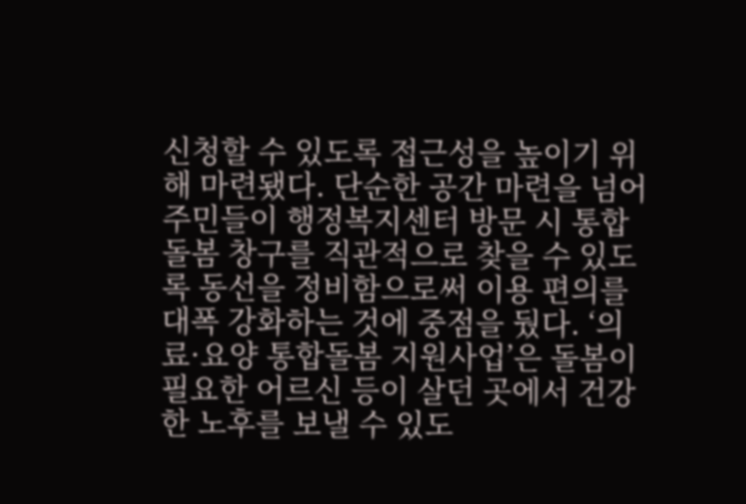신청할 수 있도록 접근성을 높이기 위해 마련됐다. 단순한 공간 마련을 넘어 주민들이 행정복지센터 방문 시 통합돌봄 창구를 직관적으로 찾을 수 있도록 동선을 정비함으로써 이용 편의를 대폭 강화하는 것에 중점을 뒀다. ‘의료·요양 통합돌봄 지원사업’은 돌봄이 필요한 어르신 등이 살던 곳에서 건강한 노후를 보낼 수 있도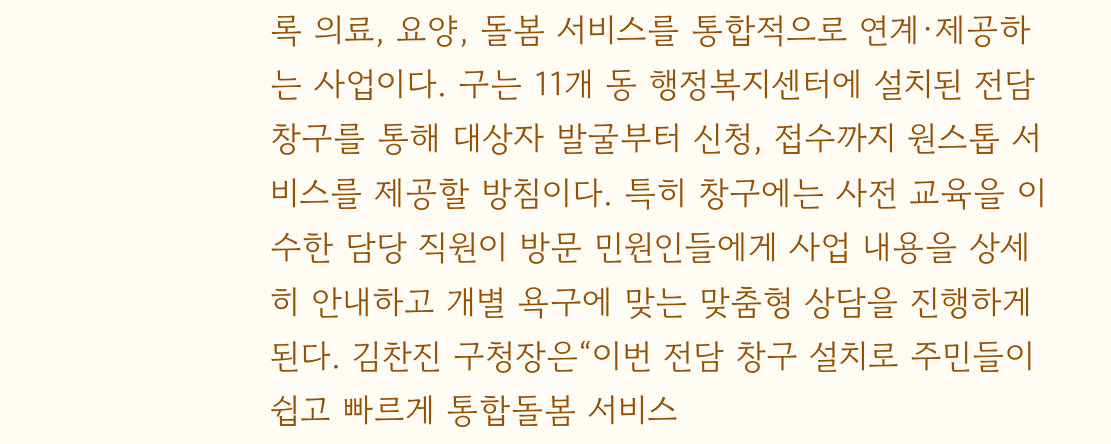록 의료, 요양, 돌봄 서비스를 통합적으로 연계·제공하는 사업이다. 구는 11개 동 행정복지센터에 설치된 전담 창구를 통해 대상자 발굴부터 신청, 접수까지 원스톱 서비스를 제공할 방침이다. 특히 창구에는 사전 교육을 이수한 담당 직원이 방문 민원인들에게 사업 내용을 상세히 안내하고 개별 욕구에 맞는 맞춤형 상담을 진행하게 된다. 김찬진 구청장은“이번 전담 창구 설치로 주민들이 쉽고 빠르게 통합돌봄 서비스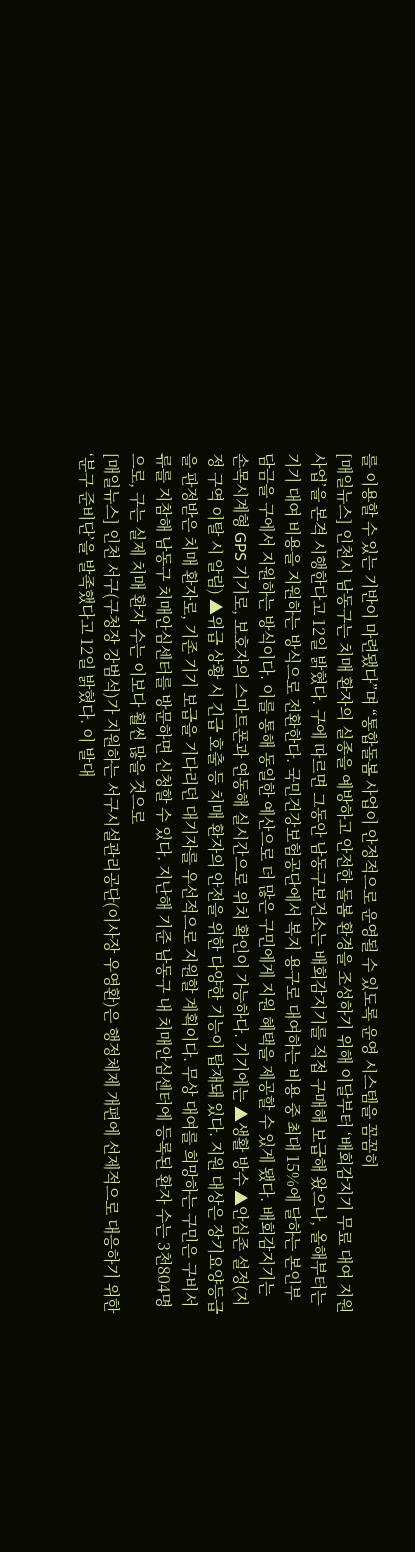를 이용할 수 있는 기반이 마련됐다”며 “통합돌봄 사업이 안정적으로 운영될 수 있도록 운영 시스템을 꼼꼼히
[매일뉴스] 인천시 남동구는 치매 환자의 실종을 예방하고 안전한 돌봄 환경을 조성하기 위해 이달부터 ‘배회감지기 무료 대여 지원사업’을 본격 시행한다고 12일 밝혔다. 구에 따르면 그동안 남동구보건소는 배회감지기를 직접 구매해 보급해 왔으나, 올해부터는 기기 대여 비용을 지원하는 방식으로 전환한다. 국민건강보험공단에서 복지 용구로 대여하는 비용 중 최대 15%에 달하는 본인부담금을 구에서 지원하는 방식이다. 이를 통해 동일한 예산으로 더 많은 구민에게 지원 혜택을 제공할 수 있게 됐다. 배회감지기는 손목시계형 GPS 기기로, 보호자의 스마트폰과 연동해 실시간으로 위치 확인이 가능하다. 기기에는 ▲생활 방수 ▲안심존 설정(지정 구역 이탈 시 알림) ▲위급 상황 시 긴급 호출 등 치매 환자의 안전을 위한 다양한 기능이 탑재돼 있다. 지원 대상은 장기요양등급을 판정받은 치매 환자로, 기존 기기 보급을 기다리던 대기자를 우선적으로 지원할 계획이다. 무상 대여를 희망하는 구민은 구비서류를 지참해 남동구 치매안심센터를 방문하면 신청할 수 있다. 지난해 기준 남동구 내 치매안심센터에 등록된 환자 수는 3천804명으로, 구는 실제 치매 환자 수는 이보다 훨씬 많을 것으로
[매일뉴스] 인천 서구(구청장 강범석)가 지원하는 서구시설관리공단(이사장 우영환)은 행정체제 개편에 선제적으로 대응하기 위한 ‘분구 준비단’을 발족했다고 12일 밝혔다. 이 발대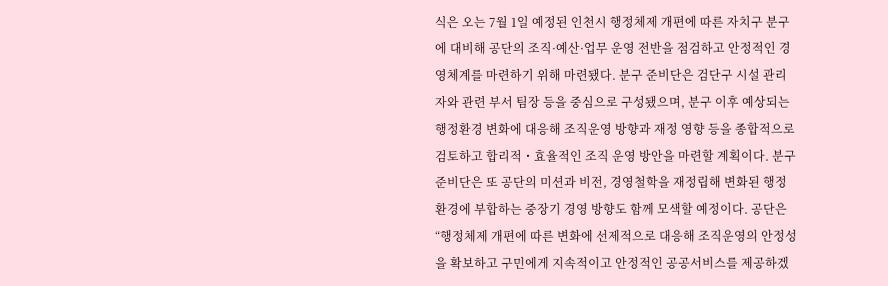식은 오는 7월 1일 예정된 인천시 행정체제 개편에 따른 자치구 분구에 대비해 공단의 조직·예산·업무 운영 전반을 점검하고 안정적인 경영체계를 마련하기 위해 마련됐다. 분구 준비단은 검단구 시설 관리자와 관련 부서 팀장 등을 중심으로 구성됐으며, 분구 이후 예상되는 행정환경 변화에 대응해 조직운영 방향과 재정 영향 등을 종합적으로 검토하고 합리적・효율적인 조직 운영 방안을 마련할 계획이다. 분구 준비단은 또 공단의 미션과 비전, 경영철학을 재정립해 변화된 행정환경에 부합하는 중장기 경영 방향도 함께 모색할 예정이다. 공단은 “행정체제 개편에 따른 변화에 선제적으로 대응해 조직운영의 안정성을 확보하고 구민에게 지속적이고 안정적인 공공서비스를 제공하겠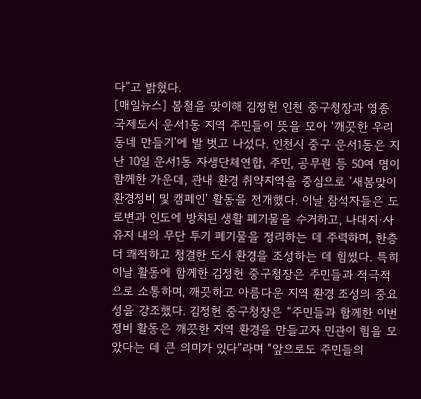다”고 밝혔다.
[매일뉴스] 봄철을 맞이해 김정헌 인천 중구청장과 영종국제도시 운서1동 지역 주민들이 뜻을 모아 ‘깨끗한 우리 동네 만들기’에 발 벗고 나섰다. 인천시 중구 운서1동은 지난 10일 운서1동 자생단체연합, 주민, 공무원 등 50여 명이 함께한 가운데, 관내 환경 취약지역을 중심으로 ‘새봄맞이 환경정비 및 캠페인’ 활동을 전개했다. 이날 참석자들은 도로변과 인도에 방치된 생활 폐기물을 수거하고, 나대지·사유지 내의 무단 투기 폐기물을 정리하는 데 주력하며, 한층 더 쾌적하고 청결한 도시 환경을 조성하는 데 힘썼다. 특히 이날 활동에 함께한 김정헌 중구청장은 주민들과 적극적으로 소통하며, 깨끗하고 아름다운 지역 환경 조성의 중요성을 강조했다. 김정헌 중구청장은 “주민들과 함께한 이번 정비 활동은 깨끗한 지역 환경을 만들고자 민관이 힘을 모았다는 데 큰 의미가 있다”라며 “앞으로도 주민들의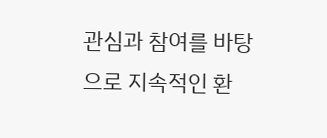관심과 참여를 바탕으로 지속적인 환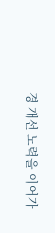경 개선 노력을 이어가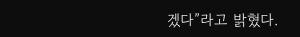겠다”라고 밝혔다.